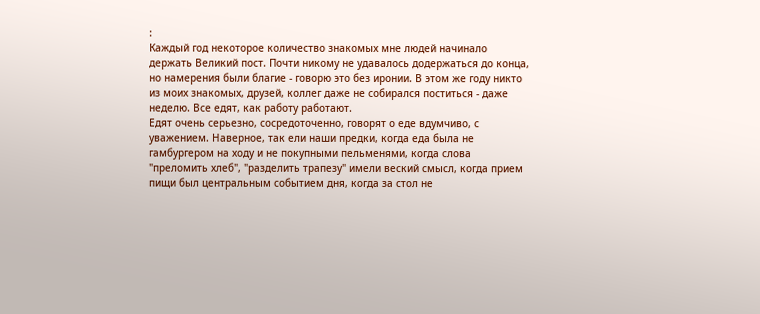:
Каждый год некоторое количество знакомых мне людей начинало держать Великий пост. Почти никому не удавалось додержаться до конца, но намерения были благие - говорю это без иронии. В этом же году никто из моих знакомых, друзей, коллег даже не собирался поститься - даже неделю. Все едят, как работу работают.
Едят очень серьезно, сосредоточенно, говорят о еде вдумчиво, с уважением. Наверное, так ели наши предки, когда еда была не гамбургером на ходу и не покупными пельменями, когда слова "преломить хлеб", "разделить трапезу" имели веский смысл, когда прием пищи был центральным событием дня, когда за стол не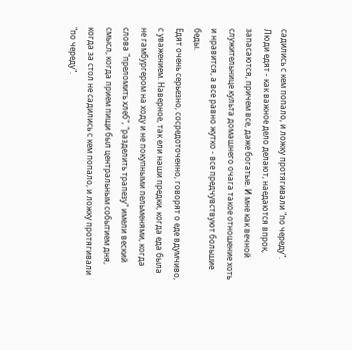садились с кем попало, и ложку протягивали "по череду".
Люди едят - как важное дело делают, наедаются впрок, запасаются, причем все, даже богатые. И мне как вечной служительнице культа домашнего очага такое отношение хоть и нравится, а все равно жутко - все предчувствуют большие беды.
Едят очень серьезно, сосредоточенно, говорят о еде вдумчиво, с уважением. Наверное, так ели наши предки, когда еда была не гамбургером на ходу и не покупными пельменями, когда слова "преломить хлеб", "разделить трапезу" имели веский смысл, когда прием пищи был центральным событием дня, когда за стол не садились с кем попало, и ложку протягивали "по череду".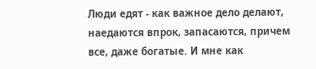Люди едят - как важное дело делают, наедаются впрок, запасаются, причем все, даже богатые. И мне как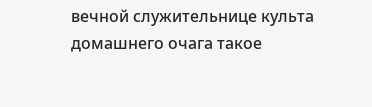вечной служительнице культа домашнего очага такое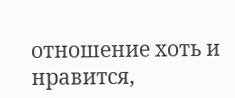отношение хоть и нравится,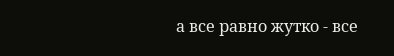а все равно жутко - все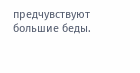предчувствуют большие беды.